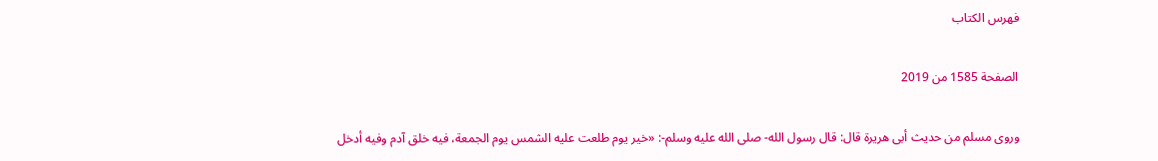فهرس الكتاب

الصفحة 1585 من 2019

وروى مسلم من حديث أبى هريرة قال: قال رسول الله- صلى الله عليه وسلم-: «خير يوم طلعت عليه الشمس يوم الجمعة، فيه خلق آدم وفيه أدخل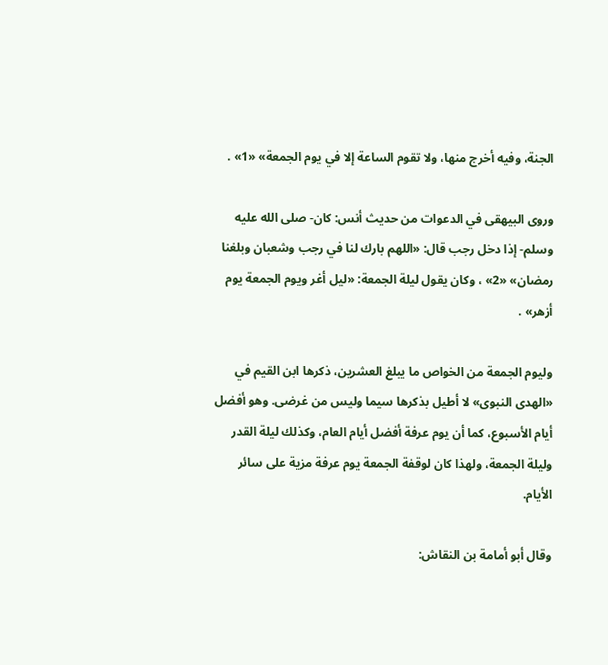الجنة، وفيه أخرج منها، ولا تقوم الساعة إلا في يوم الجمعة» «1» .

وروى البيهقى في الدعوات من حديث أنس: كان- صلى الله عليه وسلم- إذا دخل رجب قال: «اللهم بارك لنا في رجب وشعبان وبلغنا رمضان» «2» ، وكان يقول ليلة الجمعة: «ليل أغر ويوم الجمعة يوم أزهر» .

وليوم الجمعة من الخواص ما يبلغ العشرين، ذكرها ابن القيم في «الهدى النبوى» لا أطيل بذكرها سيما وليس من غرضى. وهو أفضل أيام الأسبوع، كما أن يوم عرفة أفضل أيام العام، وكذلك ليلة القدر وليلة الجمعة، ولهذا كان لوقفة الجمعة يوم عرفة مزية على سائر الأيام.

وقال أبو أمامة بن النقاش: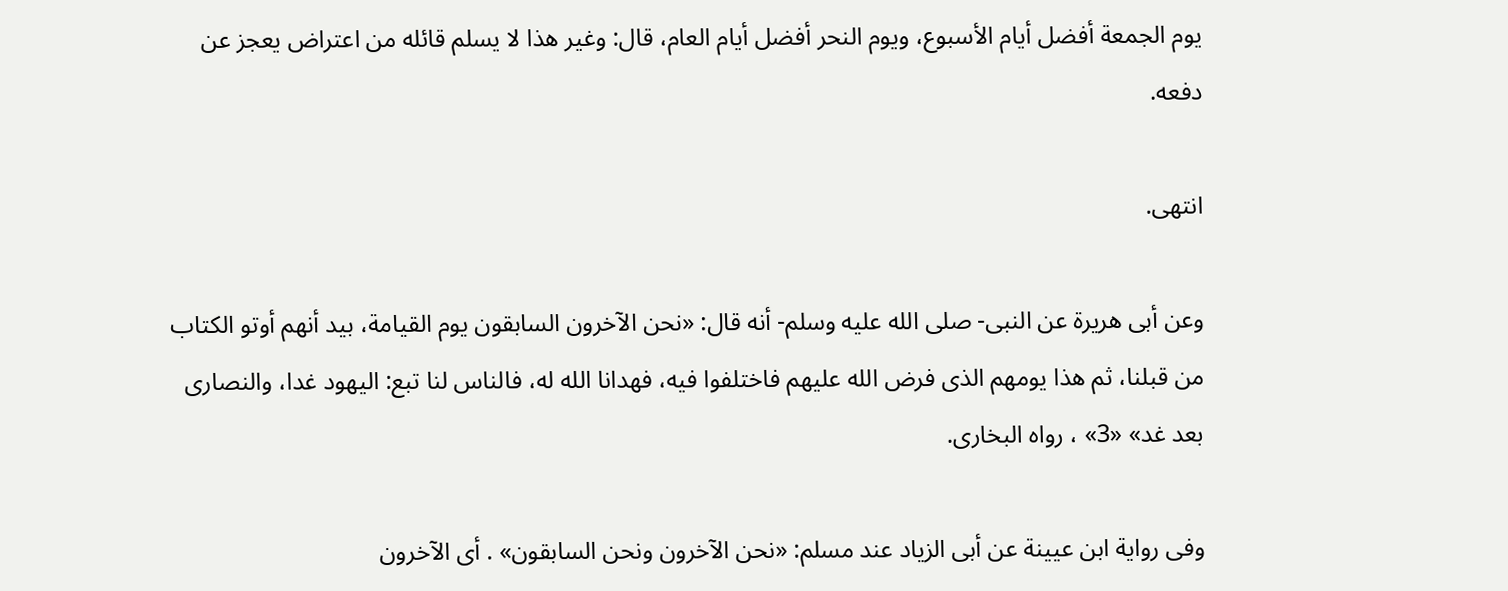يوم الجمعة أفضل أيام الأسبوع، ويوم النحر أفضل أيام العام، قال: وغير هذا لا يسلم قائله من اعتراض يعجز عن دفعه.

انتهى.

وعن أبى هريرة عن النبى- صلى الله عليه وسلم- أنه قال: «نحن الآخرون السابقون يوم القيامة، بيد أنهم أوتو الكتاب من قبلنا، ثم هذا يومهم الذى فرض الله عليهم فاختلفوا فيه، فهدانا الله له، فالناس لنا تبع: اليهود غدا، والنصارى بعد غد» «3» ، رواه البخارى.

وفى رواية ابن عيينة عن أبى الزياد عند مسلم: «نحن الآخرون ونحن السابقون» . أى الآخرون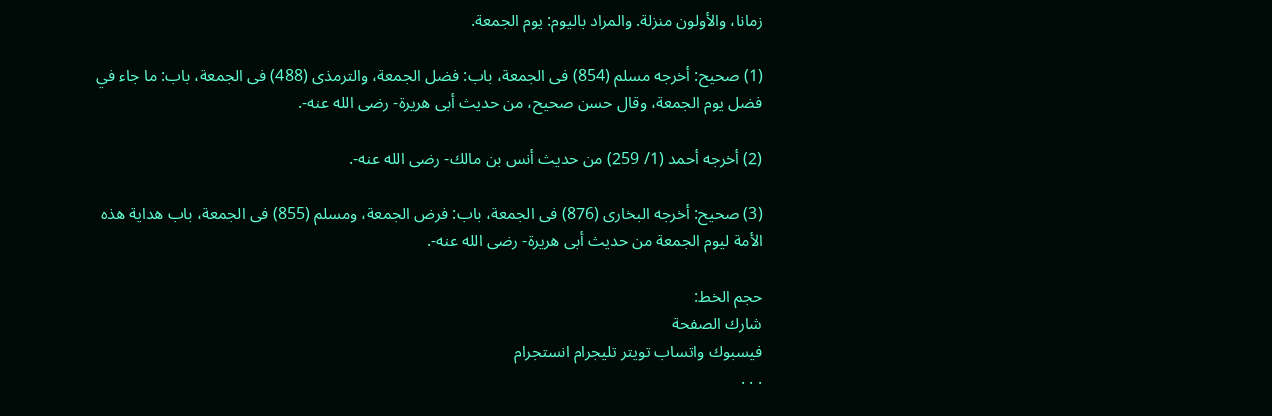زمانا، والأولون منزلة. والمراد باليوم: يوم الجمعة.

(1) صحيح: أخرجه مسلم (854) فى الجمعة، باب: فضل الجمعة، والترمذى (488) فى الجمعة، باب: ما جاء في فضل يوم الجمعة، وقال حسن صحيح، من حديث أبى هريرة- رضى الله عنه-.

(2) أخرجه أحمد (1/ 259) من حديث أنس بن مالك- رضى الله عنه-.

(3) صحيح: أخرجه البخارى (876) فى الجمعة، باب: فرض الجمعة، ومسلم (855) فى الجمعة، باب هداية هذه الأمة ليوم الجمعة من حديث أبى هريرة- رضى الله عنه-.

حجم الخط:
شارك الصفحة
فيسبوك واتساب تويتر تليجرام انستجرام
. . .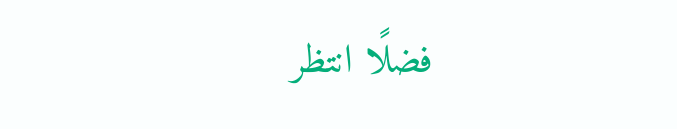فضلًا انتظر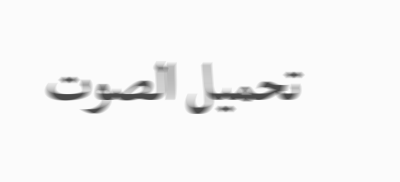تحميل الصوت